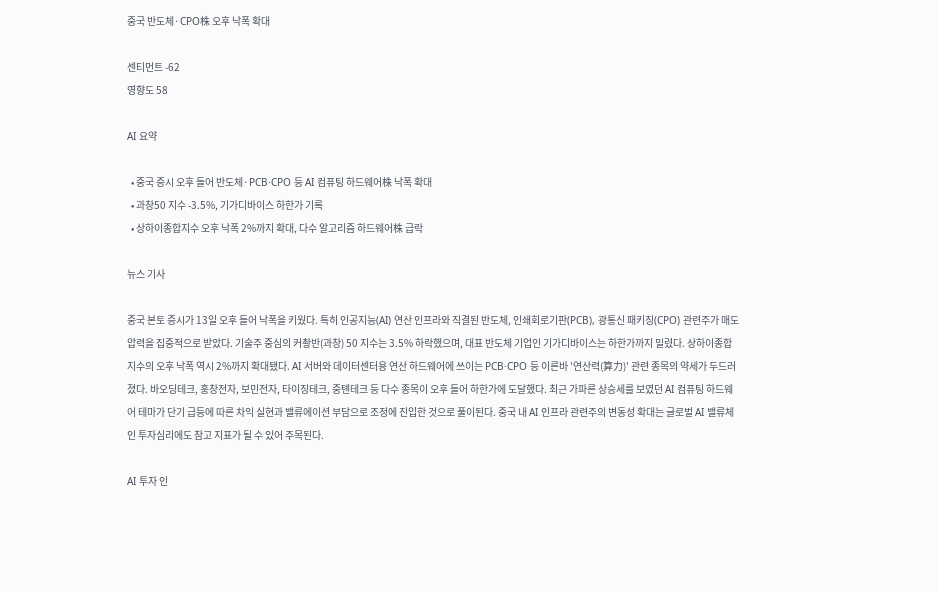중국 반도체·CPO株 오후 낙폭 확대

센티먼트 -62
영향도 58

AI 요약

  • 중국 증시 오후 들어 반도체·PCB·CPO 등 AI 컴퓨팅 하드웨어株 낙폭 확대
  • 과창50 지수 -3.5%, 기가디바이스 하한가 기록
  • 상하이종합지수 오후 낙폭 2%까지 확대, 다수 알고리즘 하드웨어株 급락

뉴스 기사

중국 본토 증시가 13일 오후 들어 낙폭을 키웠다. 특히 인공지능(AI) 연산 인프라와 직결된 반도체, 인쇄회로기판(PCB), 광통신 패키징(CPO) 관련주가 매도 압력을 집중적으로 받았다. 기술주 중심의 커촹반(과창) 50 지수는 3.5% 하락했으며, 대표 반도체 기업인 기가디바이스는 하한가까지 밀렸다. 상하이종합지수의 오후 낙폭 역시 2%까지 확대됐다. AI 서버와 데이터센터용 연산 하드웨어에 쓰이는 PCB·CPO 등 이른바 '연산력(算力)' 관련 종목의 약세가 두드러졌다. 바오딩테크, 훙창전자, 보민전자, 타이징테크, 중톈테크 등 다수 종목이 오후 들어 하한가에 도달했다. 최근 가파른 상승세를 보였던 AI 컴퓨팅 하드웨어 테마가 단기 급등에 따른 차익 실현과 밸류에이션 부담으로 조정에 진입한 것으로 풀이된다. 중국 내 AI 인프라 관련주의 변동성 확대는 글로벌 AI 밸류체인 투자심리에도 참고 지표가 될 수 있어 주목된다.

AI 투자 인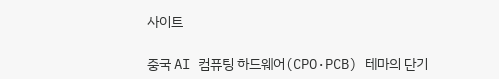사이트

중국 AI 컴퓨팅 하드웨어(CPO·PCB) 테마의 단기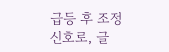급등 후 조정 신호로, 글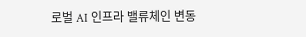로벌 AI 인프라 밸류체인 변동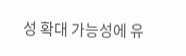성 확대 가능성에 유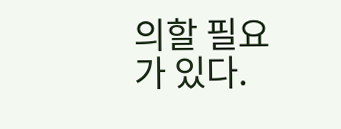의할 필요가 있다.